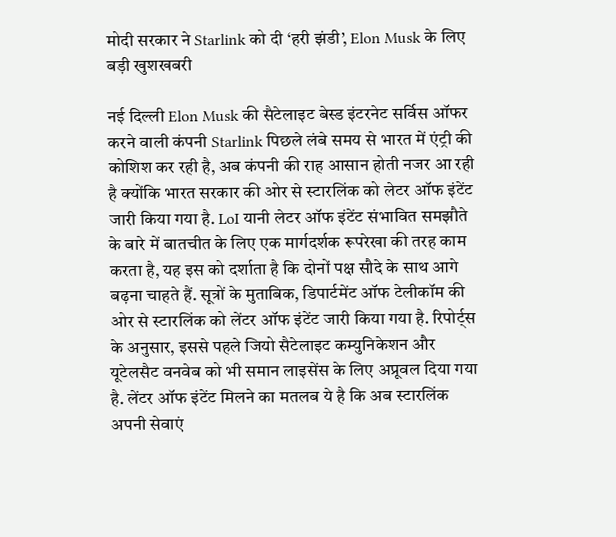मोदी सरकार ने Starlink को दी ‘हरी झंडी’, Elon Musk के लिए बड़ी खुशखबरी

नई दिल्ली Elon Musk की सैटेलाइट बेस्ड इंटरनेट सर्विस ऑफर करने वाली कंपनी Starlink पिछले लंबे समय से भारत में एंट्री की कोशिश कर रही है, अब कंपनी की राह आसान होती नजर आ रही है क्योंकि भारत सरकार की ओर से स्टारलिंक को लेटर ऑफ इंटेंट जारी किया गया है. LoI यानी लेटर ऑफ इंटेंट संभावित समझौते के बारे में बातचीत के लिए एक मार्गदर्शक रूपरेखा की तरह काम करता है, यह इस को दर्शाता है कि दोनों पक्ष सौदे के साथ आगे बढ़ना चाहते हैं. सूत्रों के मुताबिक, डिपार्टमेंट ऑफ टेलीकॉम की ओर से स्टारलिंक को लेंटर ऑफ इंटेंट जारी किया गया है. रिपोर्ट्स के अनुसार, इससे पहले जियो सैटेलाइट कम्युनिकेशन और यूटेलसैट वनवेब को भी समान लाइसेंस के लिए अप्रूवल दिया गया है. लेंटर ऑफ इंटेंट मिलने का मतलब ये है कि अब स्टारलिंक अपनी सेवाएं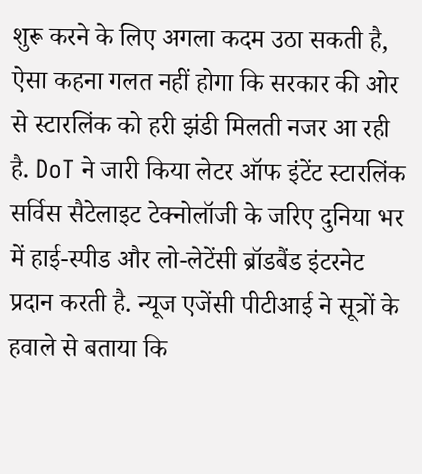शुरू करने के लिए अगला कदम उठा सकती है, ऐसा कहना गलत नहीं होगा कि सरकार की ओर से स्टारलिंक को हरी झंडी मिलती नजर आ रही है. DoT ने जारी किया लेटर ऑफ इंटेंट स्टारलिंक सर्विस सैटेलाइट टेक्नोलॉजी के जरिए दुनिया भर में हाई-स्पीड और लो-लेटेंसी ब्रॉडबैंड इंटरनेट प्रदान करती है. न्यूज एजेंसी पीटीआई ने सूत्रों के हवाले से बताया कि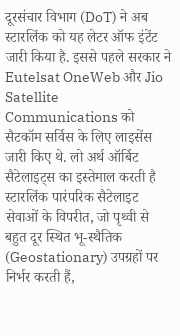दूरसंचार विभाग (DoT) ने अब स्टारलिंक को यह लेटर ऑफ इंटेंट जारी किया है. इससे पहले सरकार ने Eutelsat OneWeb और Jio Satellite Communications को सैटकॉम सर्विस के लिए लाइसेंस जारी किए थे. लो अर्थ ऑर्बिट सैटेलाइट्स का इस्तेमाल करती है स्टारलिंक पारंपरिक सैटेलाइट सेवाओं के विपरीत, जो पृथ्वी से बहुत दूर स्थित भू-स्थैतिक (Geostationary) उपग्रहों पर निर्भर करती हैं,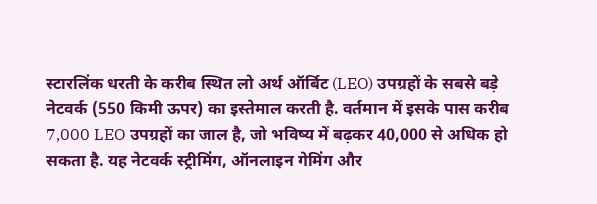स्टारलिंक धरती के करीब स्थित लो अर्थ ऑर्बिट (LEO) उपग्रहों के सबसे बड़े नेटवर्क (550 किमी ऊपर) का इस्तेमाल करती है. वर्तमान में इसके पास करीब 7,000 LEO उपग्रहों का जाल है, जो भविष्य में बढ़कर 40,000 से अधिक हो सकता है. यह नेटवर्क स्ट्रीमिंग, ऑनलाइन गेमिंग और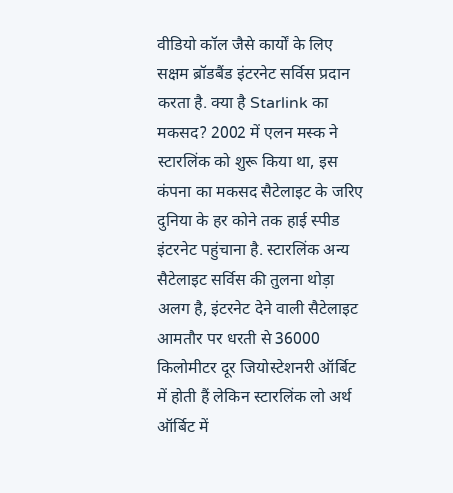वीडियो कॉल जैसे कार्यों के लिए सक्षम ब्रॉडबैंड इंटरनेट सर्विस प्रदान करता है. क्या है Starlink का मकसद? 2002 में एलन मस्क ने स्टारलिंक को शुरू किया था, इस कंपना का मकसद सैटेलाइट के जरिए दुनिया के हर कोने तक हाई स्पीड इंटरनेट पहुंचाना है. स्टारलिंक अन्य सैटेलाइट सर्विस की तुलना थोड़ा अलग है, इंटरनेट देने वाली सैटेलाइट आमतौर पर धरती से 36000 किलोमीटर दूर जियोस्टेशनरी ऑर्बिट में होती हैं लेकिन स्टारलिंक लो अर्थ ऑर्बिट में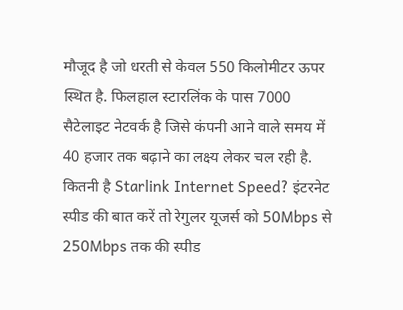मौजूद है जो धरती से केवल 550 किलोमीटर ऊपर स्थित है. फिलहाल स्टारलिंक के पास 7000 सैटेलाइट नेटवर्क है जिसे कंपनी आने वाले समय में 40 हजार तक बढ़ाने का लक्ष्य लेकर चल रही है. कितनी है Starlink Internet Speed? इंटरनेट स्पीड की बात करें तो रेगुलर यूजर्स को 50Mbps से 250Mbps तक की स्पीड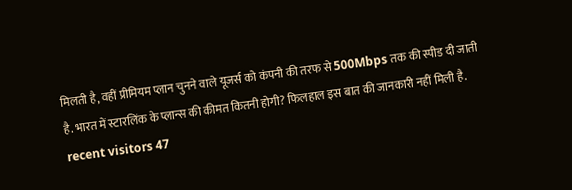मिलती है, वहीं प्रीमियम प्लान चुनने वाले यूजर्स को कंपनी की तरफ से 500Mbps तक की स्पीड दी जाती है. भारत में स्टारलिंक के प्लान्स की कीमत कितनी होगी? फिलहाल इस बात की जानकारी नहीं मिली है.   recent visitors 47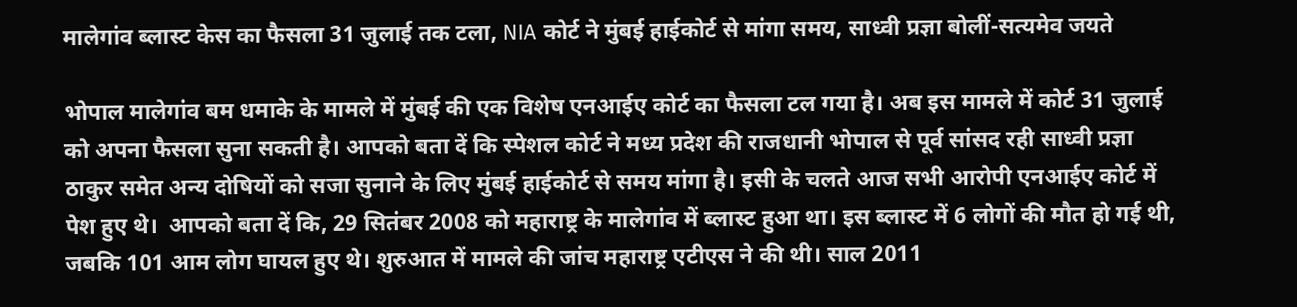मालेगांव ब्लास्ट केस का फैसला 31 जुलाई तक टला, NIA कोर्ट ने मुंबई हाईकोर्ट से मांगा समय, साध्वी प्रज्ञा बोलीं-सत्यमेव जयते

भोपाल मालेगांव बम धमाके के मामले में मुंबई की एक विशेष एनआईए कोर्ट का फैसला टल गया है। अब इस मामले में कोर्ट 31 जुलाई को अपना फैसला सुना सकती है। आपको बता दें कि स्पेशल कोर्ट ने मध्य प्रदेश की राजधानी भोपाल से पूर्व सांसद रही साध्वी प्रज्ञा ठाकुर समेत अन्य दोषियों को सजा सुनाने के लिए मुंबई हाईकोर्ट से समय मांगा है। इसी के चलते आज सभी आरोपी एनआईए कोर्ट में पेश हुए थे।  आपको बता दें कि, 29 सितंबर 2008 को महाराष्ट्र के मालेगांव में ब्लास्ट हुआ था। इस ब्लास्ट में 6 लोगों की मौत हो गई थी, जबकि 101 आम लोग घायल हुए थे। शुरुआत में मामले की जांच महाराष्ट्र एटीएस ने की थी। साल 2011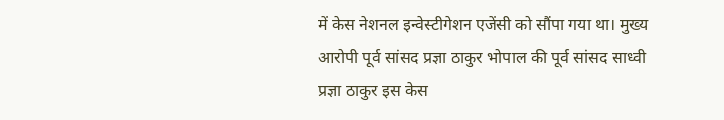में केस नेशनल इन्वेस्टीगेशन एजेंसी को सौंपा गया था। मुख्य आरोपी पूर्व सांसद प्रज्ञा ठाकुर भोपाल की पूर्व सांसद साध्वी प्रज्ञा ठाकुर इस केस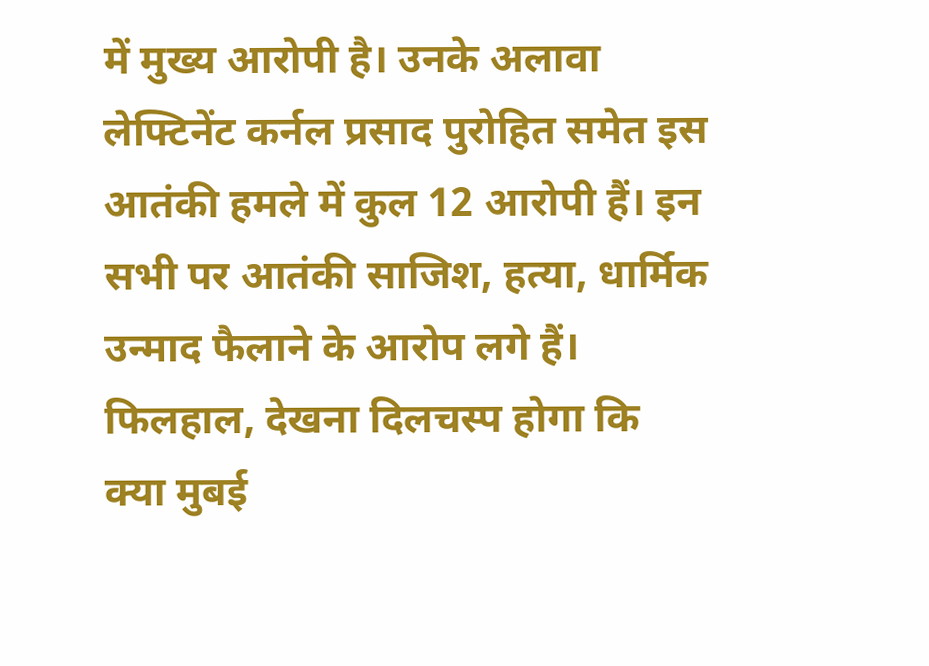में मुख्य आरोपी है। उनके अलावा लेफ्टिनेंट कर्नल प्रसाद पुरोहित समेत इस आतंकी हमले में कुल 12 आरोपी हैं। इन सभी पर आतंकी साजिश, हत्या, धार्मिक उन्माद फैलाने के आरोप लगे हैं। फिलहाल, देखना दिलचस्प होगा कि क्या मुबई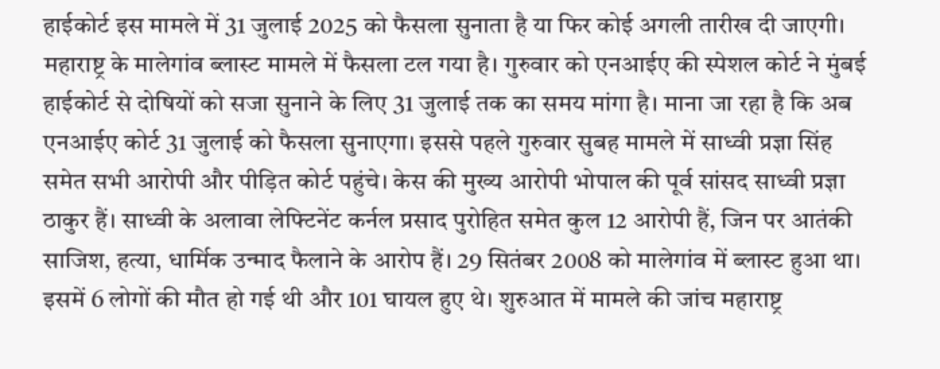हाईकोर्ट इस मामले में 31 जुलाई 2025 को फैसला सुनाता है या फिर कोई अगली तारीख दी जाएगी। महाराष्ट्र के मालेगांव ब्लास्ट मामले में फैसला टल गया है। गुरुवार को एनआईए की स्पेशल कोर्ट ने मुंबई हाईकोर्ट से दोषियों को सजा सुनाने के लिए 31 जुलाई तक का समय मांगा है। माना जा रहा है कि अब एनआईए कोर्ट 31 जुलाई को फैसला सुनाएगा। इससे पहले गुरुवार सुबह मामले में साध्वी प्रज्ञा सिंह समेत सभी आरोपी और पीड़ित कोर्ट पहुंचे। केस की मुख्य आरोपी भोपाल की पूर्व सांसद साध्वी प्रज्ञा ठाकुर हैं। साध्वी के अलावा लेफ्टिनेंट कर्नल प्रसाद पुरोहित समेत कुल 12 आरोपी हैं, जिन पर आतंकी साजिश, हत्या, धार्मिक उन्माद फैलाने के आरोप हैं। 29 सितंबर 2008 को मालेगांव में ब्लास्ट हुआ था। इसमें 6 लोगों की मौत हो गई थी और 101 घायल हुए थे। शुरुआत में मामले की जांच महाराष्ट्र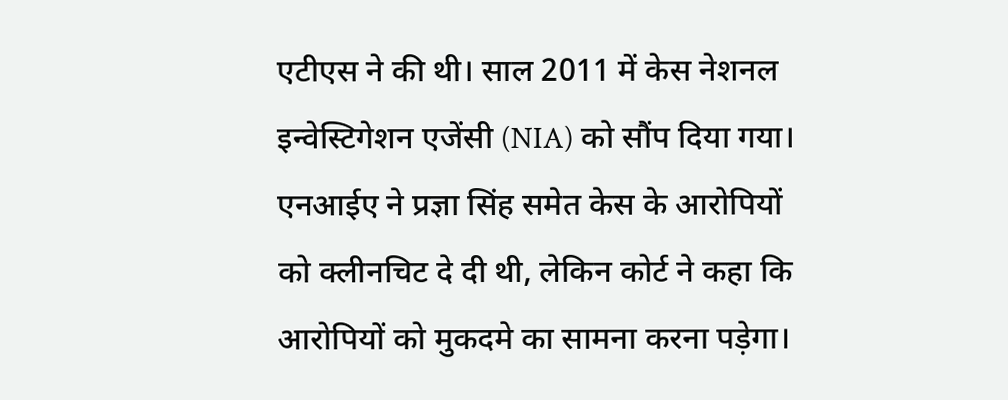एटीएस ने की थी। साल 2011 में केस नेशनल इन्वेस्टिगेशन एजेंसी (NIA) को सौंप दिया गया। एनआईए ने प्रज्ञा सिंह समेत केस के आरोपियों को क्लीनचिट दे दी थी, लेकिन कोर्ट ने कहा कि आरोपियों को मुकदमे का सामना करना पड़ेगा।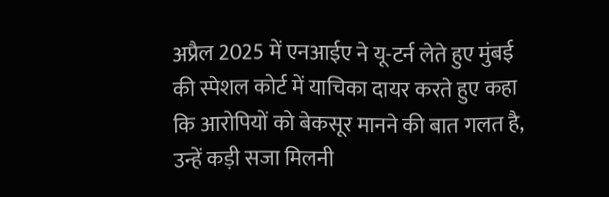अप्रैल 2025 में एनआईए ने यू-टर्न लेते हुए मुंबई की स्पेशल कोर्ट में याचिका दायर करते हुए कहा कि आरोपियों को बेकसूर मानने की बात गलत है, उन्हें कड़ी सजा मिलनी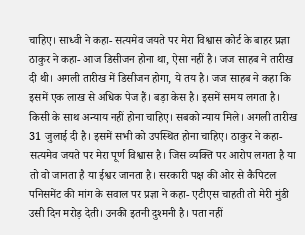चाहिए। साध्वी ने कहा- सत्यमेव जयते पर मेरा विश्वास कोर्ट के बाहर प्रज्ञा ठाकुर ने कहा- आज डिसीजन होना था, ऐसा नहीं है। जज साहब ने तारीख दी थी। अगली तारीख में डिसीजन होगा, ये तय है। जज साहब ने कहा कि इसमें एक लाख से अधिक पेज हैं। बड़ा केस है। इसमें समय लगता है। किसी के साथ अन्याय नहीं होना चाहिए। सबको न्याय मिले। अगली तारीख 31 जुलाई दी है। इसमें सभी को उपस्थित होना चाहिए। ठाकुर ने कहा- सत्यमेव जयते पर मेरा पूर्ण विश्वास है। जिस व्यक्ति पर आरोप लगता है या तो वो जानता है या ईश्वर जानता है। सरकारी पक्ष की ओर से कैपिटल पनिसमेंट की मांग के सवाल पर प्रज्ञा ने कहा- एटीएस चाहती तो मेरी मुंडी उसी दिन मरोड़ देती। उनकी इतनी दुश्मनी है। पता नहीं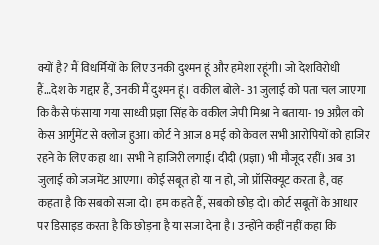क्यों है? मैं विधर्मियों के लिए उनकी दुश्मन हूं और हमेशा रहूंगी। जो देशविरोधी हैं…देश के गद्दार हैं, उनकी मैं दुश्मन हूं। वकील बोले- 31 जुलाई को पता चल जाएगा कि कैसे फंसाया गया साध्वी प्रज्ञा सिंह के वकील जेपी मिश्रा ने बताया- 19 अप्रैल को केस आर्गुमेंट से क्लोज हुआ। कोर्ट ने आज 8 मई को केवल सभी आरोपियों को हाजिर रहने के लिए कहा था। सभी ने हाजिरी लगाई। दीदी (प्रज्ञा) भी मौजूद रहीं। अब 31 जुलाई को जजमेंट आएगा। कोई सबूत हो या न हो, जो प्रॉसिक्यूट करता है, वह कहता है कि सबको सजा दो। हम कहते हैं, सबको छोड़ दो। कोर्ट सबूतों के आधार पर डिसाइड करता है कि छोड़ना है या सजा देना है। उन्होंने कहीं नहीं कहा कि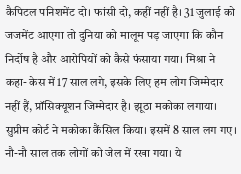कैपिटल पनिशमेंट दो। फांसी दो, कहीं नहीं है। 31 जुलाई को जजमेंट आएगा तो दुनिया को मालूम पड़ जाएगा कि कौन निर्दोष है और आरोपियों को कैसे फंसाया गया। मिश्रा ने कहा- केस में 17 साल लगे, इसके लिए हम लोग जिम्मेदार नहीं हैं, प्रॉसिक्यूशन जिम्मेदार है। झूठा मकोका लगाया। सुप्रीम कोर्ट ने मकोका कैंसिल किया। इसमें 8 साल लग गए। नौ-नौ साल तक लोगों को जेल में रखा गया। ये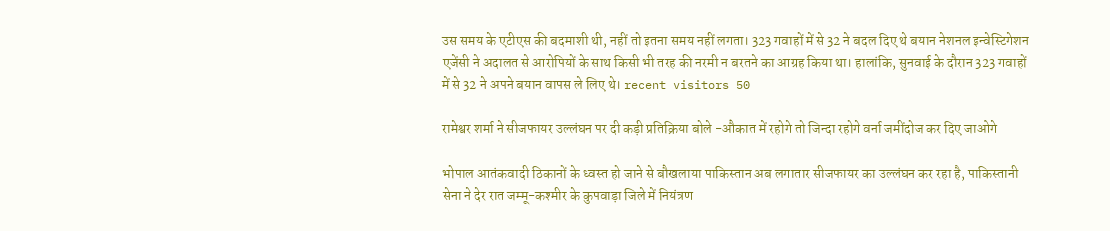उस समय के एटीएस की बदमाशी थी, नहीं तो इतना समय नहीं लगता। 323 गवाहों में से 32 ने बदल दिए थे बयान नेशनल इन्वेस्टिगेशन एजेंसी ने अदालत से आरोपियों के साथ किसी भी तरह की नरमी न बरतने का आग्रह किया था। हालांकि, सुनवाई के दौरान 323 गवाहों में से 32 ने अपने बयान वापस ले लिए थे। recent visitors 50

रामेश्वर शर्मा ने सीजफायर उल्लंघन पर दी कड़ी प्रतिक्रिया बोले -औकात में रहोगे तो जिन्दा रहोगे वर्ना जमींदोज कर दिए जाओगे

भोपाल आतंकवादी ठिकानों के ध्वस्त हो जाने से बौखलाया पाकिस्तान अब लगातार सीजफायर का उल्लंघन कर रहा है, पाकिस्तानी सेना ने देर रात जम्मू-कश्मीर के कुपवाड़ा जिले में नियंत्रण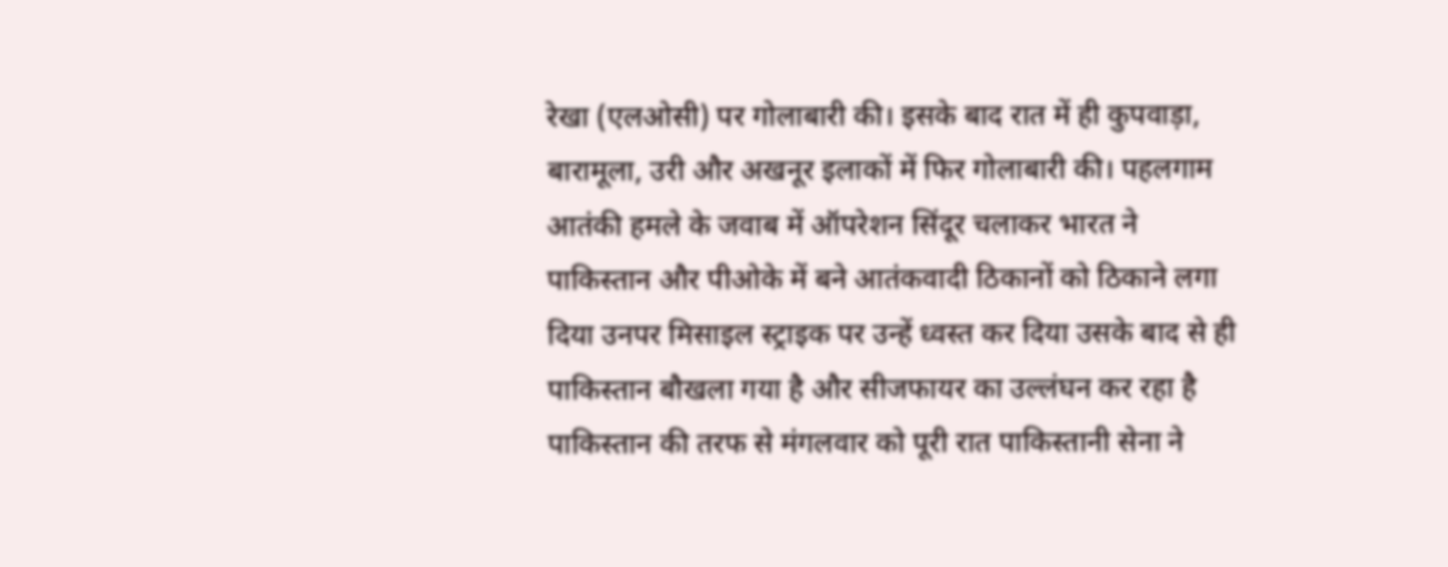रेखा (एलओसी) पर गोलाबारी की। इसके बाद रात में ही कुपवाड़ा, बारामूला, उरी और अखनूर इलाकों में फिर गोलाबारी की। पहलगाम आतंकी हमले के जवाब में ऑपरेशन सिंदूर चलाकर भारत ने पाकिस्तान और पीओके में बने आतंकवादी ठिकानों को ठिकाने लगा दिया उनपर मिसाइल स्ट्राइक पर उन्हें ध्वस्त कर दिया उसके बाद से ही पाकिस्तान बौखला गया है और सीजफायर का उल्लंघन कर रहा है पाकिस्तान की तरफ से मंगलवार को पूरी रात पाकिस्तानी सेना ने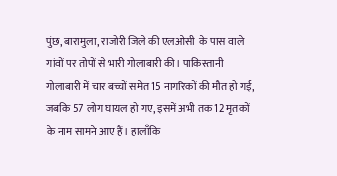पुंछ, बारामुला, राजोरी जिले की एलओसी  के पास वाले गांवों पर तोपों से भारी गोलाबारी की। पाकिस्तानी गोलाबारी में चार बच्चों समेत 15 नागरिकों की मौत हो गई, जबकि 57 लोग घायल हो गए, इसमें अभी तक 12 मृतकों के नाम सामने आए हैं। हालाँकि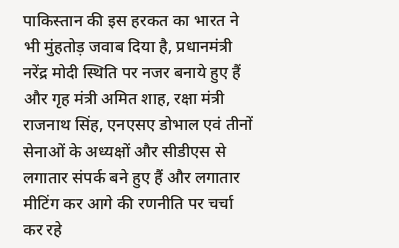पाकिस्तान की इस हरकत का भारत ने भी मुंहतोड़ जवाब दिया है, प्रधानमंत्री नरेंद्र मोदी स्थिति पर नजर बनाये हुए हैं और गृह मंत्री अमित शाह, रक्षा मंत्री राजनाथ सिंह, एनएसए डोभाल एवं तीनों सेनाओं के अध्यक्षों और सीडीएस से लगातार संपर्क बने हुए हैं और लगातार मीटिंग कर आगे की रणनीति पर चर्चा कर रहे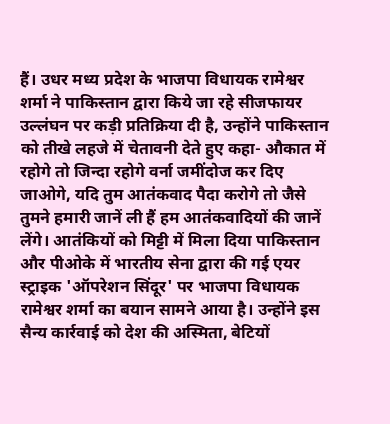हैं। उधर मध्य प्रदेश के भाजपा विधायक रामेश्वर शर्मा ने पाकिस्तान द्वारा किये जा रहे सीजफायर उल्लंघन पर कड़ी प्रतिक्रिया दी है, उन्होंने पाकिस्तान को तीखे लहजे में चेतावनी देते हुए कहा- औकात में रहोगे तो जिन्दा रहोगे वर्ना जमींदोज कर दिए जाओगे, यदि तुम आतंकवाद पैदा करोगे तो जैसे तुमने हमारी जानें ली हैं हम आतंकवादियों की जानें लेंगे। आतंकियों को मिट्टी में मिला दिया पाकिस्तान और पीओके में भारतीय सेना द्वारा की गई एयर स्ट्राइक 'ऑपरेशन सिंदूर' पर भाजपा विधायक रामेश्वर शर्मा का बयान सामने आया है। उन्होंने इस सैन्य कार्रवाई को देश की अस्मिता, बेटियों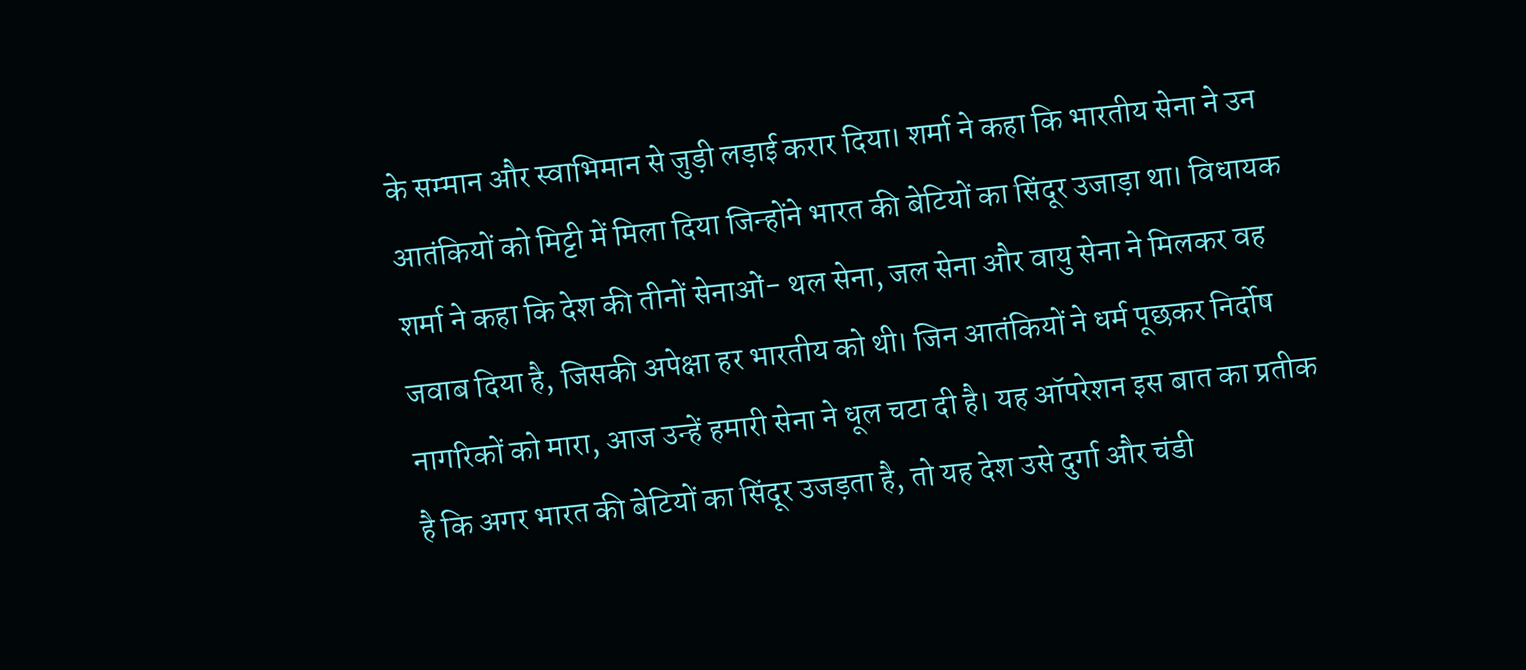के सम्मान और स्वाभिमान से जुड़ी लड़ाई करार दिया। शर्मा ने कहा कि भारतीय सेना ने उन आतंकियों को मिट्टी में मिला दिया जिन्होंने भारत की बेटियों का सिंदूर उजाड़ा था। विधायक शर्मा ने कहा कि देश की तीनों सेनाओं- थल सेना, जल सेना और वायु सेना ने मिलकर वह जवाब दिया है, जिसकी अपेक्षा हर भारतीय को थी। जिन आतंकियों ने धर्म पूछकर निर्दोष नागरिकों को मारा, आज उन्हें हमारी सेना ने धूल चटा दी है। यह ऑपरेशन इस बात का प्रतीक है कि अगर भारत की बेटियों का सिंदूर उजड़ता है, तो यह देश उसे दुर्गा और चंडी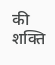की शक्ति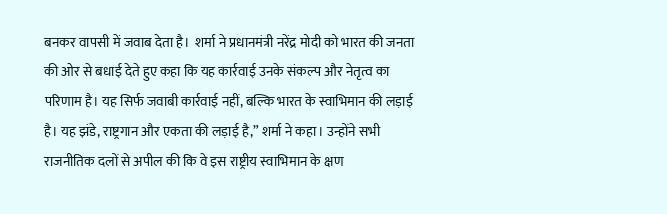बनकर वापसी में जवाब देता है।  शर्मा ने प्रधानमंत्री नरेंद्र मोदी को भारत की जनता की ओर से बधाई देते हुए कहा कि यह कार्रवाई उनके संकल्प और नेतृत्व का परिणाम है। यह सिर्फ जवाबी कार्रवाई नहीं, बल्कि भारत के स्वाभिमान की लड़ाई है। यह झंडे, राष्ट्रगान और एकता की लड़ाई है,” शर्मा ने कहा। उन्होंने सभी राजनीतिक दलों से अपील की कि वे इस राष्ट्रीय स्वाभिमान के क्षण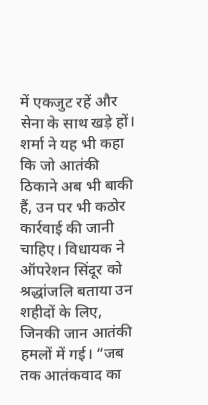में एकजुट रहें और सेना के साथ खड़े हों। शर्मा ने यह भी कहा कि जो आतंकी ठिकाने अब भी बाकी हैं, उन पर भी कठोर कार्रवाई की जानी चाहिए। विधायक ने ऑपरेशन सिंदूर को श्रद्धांजलि बताया उन शहीदों के लिए, जिनकी जान आतंकी हमलों में गई। “जब तक आतंकवाद का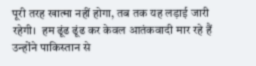पूरी तरह खात्मा नहीं होगा, तब तक यह लड़ाई जारी रहेगी।  हम ढूंढ ढूंढ कर केवल आतंकवादी मार रहे हैं उन्होंने पाकिस्तान से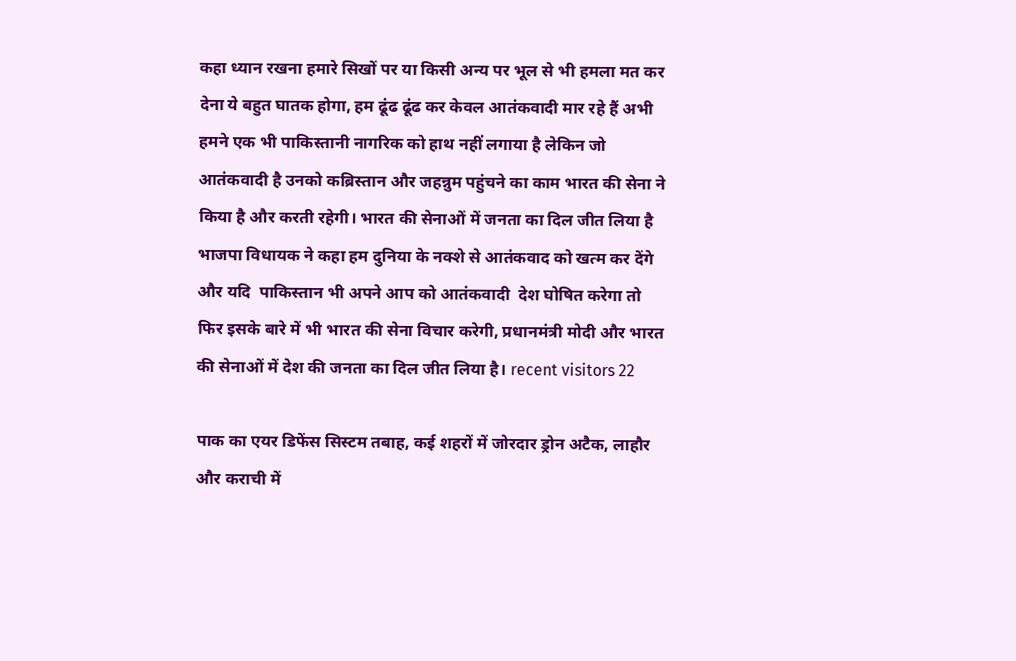कहा ध्यान रखना हमारे सिखों पर या किसी अन्य पर भूल से भी हमला मत कर देना ये बहुत घातक होगा, हम ढूंढ ढूंढ कर केवल आतंकवादी मार रहे हैं अभी हमने एक भी पाकिस्तानी नागरिक को हाथ नहीं लगाया है लेकिन जो आतंकवादी है उनको कब्रिस्तान और जहन्नुम पहुंचने का काम भारत की सेना ने किया है और करती रहेगी। भारत की सेनाओं में जनता का दिल जीत लिया है भाजपा विधायक ने कहा हम दुनिया के नक्शे से आतंकवाद को खत्म कर देंगे और यदि  पाकिस्तान भी अपने आप को आतंकवादी  देश घोषित करेगा तो फिर इसके बारे में भी भारत की सेना विचार करेगी, प्रधानमंत्री मोदी और भारत की सेनाओं में देश की जनता का दिल जीत लिया है। recent visitors 22

पाक का एयर डिफेंस सिस्टम तबाह, कई शहरों में जोरदार ड्रोन अटैक, लाहौर और कराची में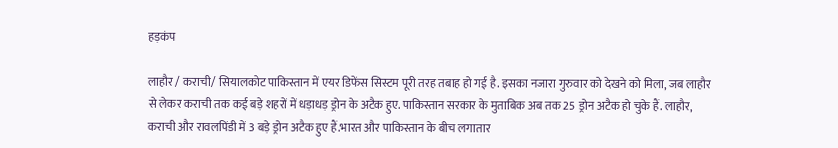हड़कंप

लाहौर / कराची/ सियालकोट पाकिस्तान में एयर डिफेंस सिस्टम पूरी तरह तबाह हो गई है. इसका नजारा गुरुवार को देखने को मिला, जब लाहौर से लेकर कराची तक कई बड़े शहरों में धड़ाधड़ ड्रोन के अटैक हुए. पाकिस्तान सरकार के मुताबिक अब तक 25 ड्रोन अटैक हो चुके हैं. लाहौर, कराची और रावलपिंडी में 3 बड़े ड्रोन अटैक हुए हैं.भारत और पाकिस्तान के बीच लगातार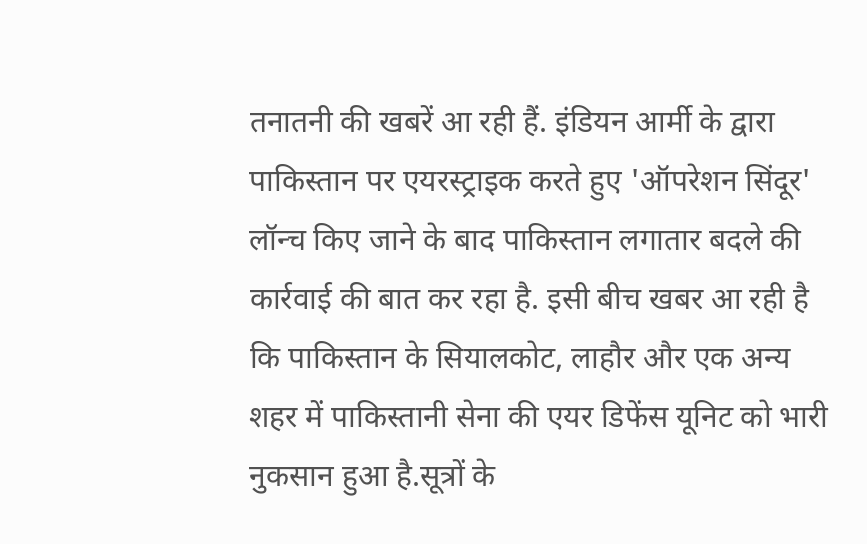तनातनी की खबरें आ रही हैं. इंडियन आर्मी के द्वारा पाकिस्तान पर एयरस्ट्राइक करते हुए 'ऑपरेशन सिंदूर' लॉन्च किए जाने के बाद पाकिस्तान लगातार बदले की कार्रवाई की बात कर रहा है. इसी बीच खबर आ रही है कि पाकिस्तान के सियालकोट, लाहौर और एक अन्य शहर में पाकिस्तानी सेना की एयर डिफेंस यूनिट को भारी नुकसान हुआ है.सूत्रों के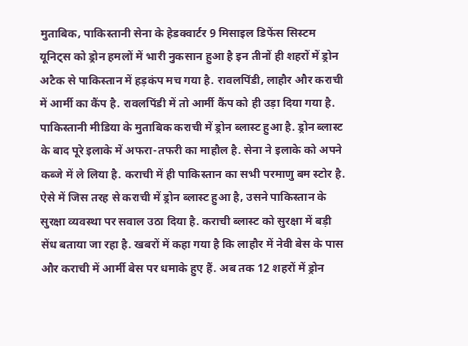मुताबिक, पाकिस्तानी सेना के हेडक्वार्टर 9 मिसाइल डिफेंस सिस्टम यूनिट्स को ड्रोन हमलों में भारी नुकसान हुआ है इन तीनों ही शहरों में ड्रोन अटैक से पाकिस्तान में हड़कंप मच गया है. रावलपिंडी, लाहौर और कराची में आर्मी का कैंप है. रावलपिंडी में तो आर्मी कैंप को ही उड़ा दिया गया है. पाकिस्तानी मीडिया के मुताबिक कराची में ड्रोन ब्लास्ट हुआ है. ड्रोन ब्लास्ट के बाद पूरे इलाके में अफरा-तफरी का माहौल है. सेना ने इलाके को अपने कब्जे में ले लिया है. कराची में ही पाकिस्तान का सभी परमाणु बम स्टोर है. ऐसे में जिस तरह से कराची में ड्रोन ब्लास्ट हुआ है, उसने पाकिस्तान के सुरक्षा व्यवस्था पर सवाल उठा दिया है. कराची ब्लास्ट को सुरक्षा में बड़ी सेंध बताया जा रहा है. खबरों में कहा गया है कि लाहौर में नेवी बेस के पास और कराची में आर्मी बेस पर धमाके हुए हैं. अब तक 12 शहरों में ड्रोन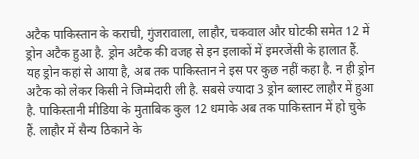अटैक पाकिस्तान के कराची, गुंजरावाला, लाहौर, चकवाल और घोटकी समेत 12 में ड्रोन अटैक हुआ है. ड्रोन अटैक की वजह से इन इलाकों में इमरजेंसी के हालात हैं. यह ड्रोन कहां से आया है, अब तक पाकिस्तान ने इस पर कुछ नहीं कहा है. न ही ड्रोन अटैक को लेकर किसी ने जिम्मेदारी ली है. सबसे ज्यादा 3 ड्रोन ब्लास्ट लाहौर में हुआ है. पाकिस्तानी मीडिया के मुताबिक कुल 12 धमाके अब तक पाकिस्तान में हो चुके हैं. लाहौर में सैन्य ठिकाने के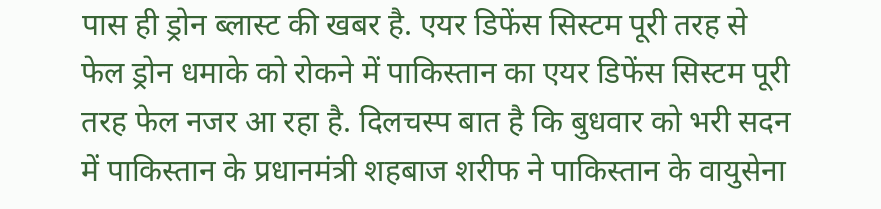पास ही ड्रोन ब्लास्ट की खबर है. एयर डिफेंस सिस्टम पूरी तरह से फेल ड्रोन धमाके को रोकने में पाकिस्तान का एयर डिफेंस सिस्टम पूरी तरह फेल नजर आ रहा है. दिलचस्प बात है कि बुधवार को भरी सदन में पाकिस्तान के प्रधानमंत्री शहबाज शरीफ ने पाकिस्तान के वायुसेना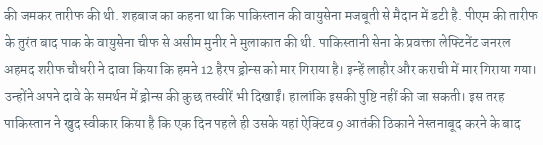की जमकर तारीफ की थी. शहबाज का कहना था कि पाकिस्तान की वायुसेना मजबूती से मैदान में डटी है. पीएम की तारीफ के तुरंत बाद पाक के वायुसेना चीफ से असीम मुनीर ने मुलाकात की थी. पाकिस्तानी सेना के प्रवक्ता लेफ्टिनेंट जनरल अहमद शरीफ चौधरी ने दावा किया कि हमने 12 हैरप ड्रोन्स को मार गिराया है। इन्हें लाहौर और कराची में मार गिराया गया। उन्होंने अपने दावे के समर्थन में ड्रोन्स की कुछ तस्वीरें भी दिखाईं। हालांकि इसकी पुष्टि नहीं की जा सकती। इस तरह पाकिस्तान ने खुद स्वीकार किया है कि एक दिन पहले ही उसके यहां ऐक्टिव 9 आतंकी ठिकाने नेस्तनाबूद करने के बाद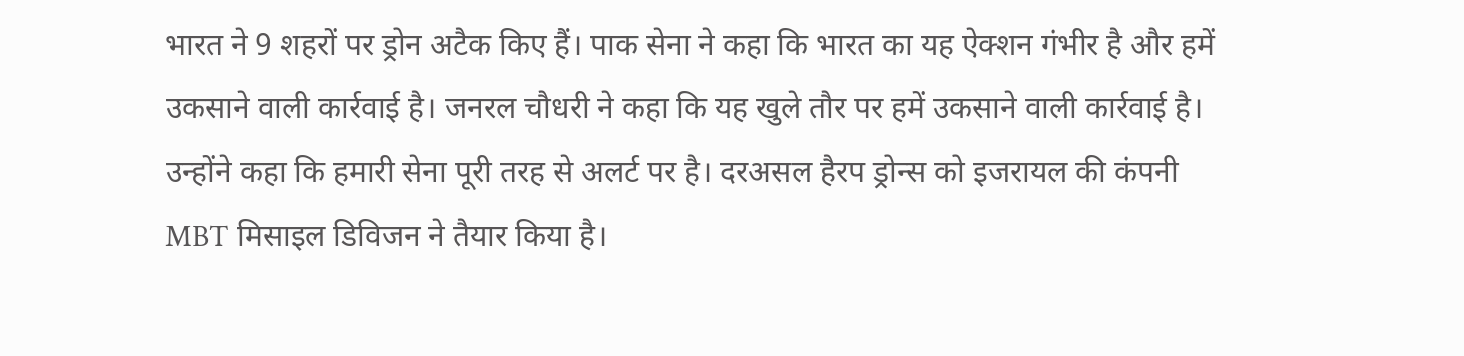भारत ने 9 शहरों पर ड्रोन अटैक किए हैं। पाक सेना ने कहा कि भारत का यह ऐक्शन गंभीर है और हमें उकसाने वाली कार्रवाई है। जनरल चौधरी ने कहा कि यह खुले तौर पर हमें उकसाने वाली कार्रवाई है। उन्होंने कहा कि हमारी सेना पूरी तरह से अलर्ट पर है। दरअसल हैरप ड्रोन्स को इजरायल की कंपनी MBT मिसाइल डिविजन ने तैयार किया है।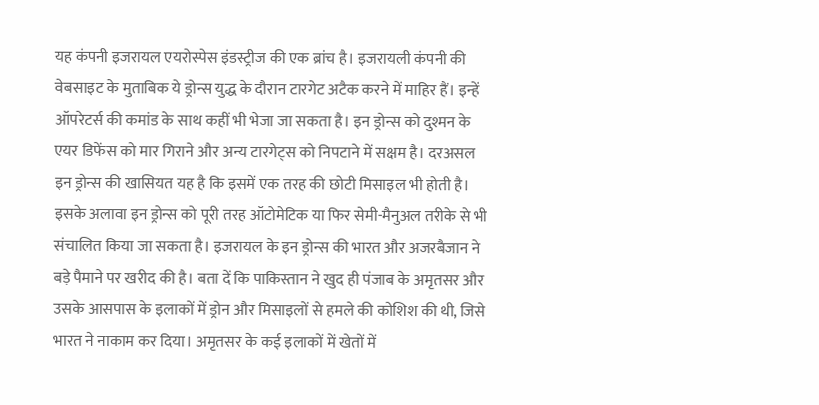यह कंपनी इजरायल एयरोस्पेस इंडस्ट्रीज की एक ब्रांच है। इजरायली कंपनी की वेबसाइट के मुताबिक ये ड्रोन्स युद्ध के दौरान टारगेट अटैक करने में माहिर हैं। इन्हें ऑपरेटर्स की कमांड के साथ कहीं भी भेजा जा सकता है। इन ड्रोन्स को दुश्मन के एयर डिफेंस को मार गिराने और अन्य टारगेट्स को निपटाने में सक्षम है। दरअसल इन ड्रोन्स की खासियत यह है कि इसमें एक तरह की छोटी मिसाइल भी होती है। इसके अलावा इन ड्रोन्स को पूरी तरह ऑटोमेटिक या फिर सेमी-मैनुअल तरीके से भी संचालित किया जा सकता है। इजरायल के इन ड्रोन्स की भारत और अजरबैजान ने बड़े पैमाने पर खरीद की है। बता दें कि पाकिस्तान ने खुद ही पंजाब के अमृतसर और उसके आसपास के इलाकों में ड्रोन और मिसाइलों से हमले की कोशिश की थी, जिसे भारत ने नाकाम कर दिया। अमृतसर के कई इलाकों में खेतों में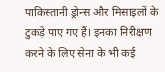पाकिस्तानी ड्रोन्स और मिसाइलों के टुकड़े पाए गए हैं। इनका निरीक्षण करने के लिए सेना के भी कई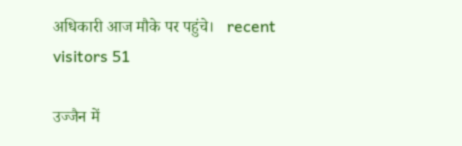अधिकारी आज मौके पर पहुंचे।   recent visitors 51

उज्जैन में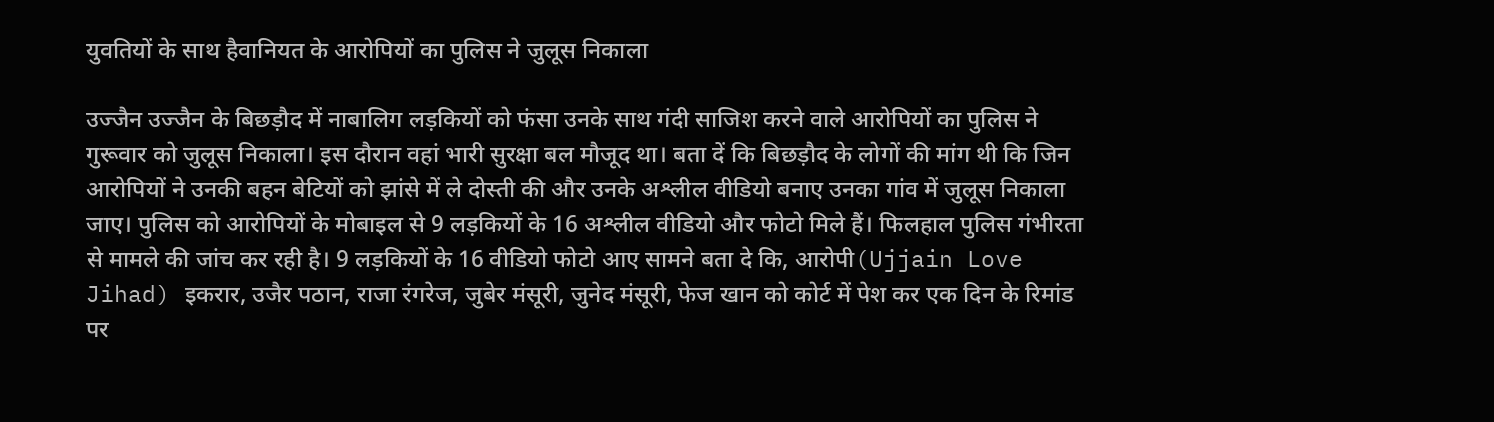युवतियों के साथ हैवानियत के आरोपियों का पुलिस ने जुलूस निकाला

उज्जैन उज्जैन के बिछड़ौद में नाबालिग लड़कियों को फंसा उनके साथ गंदी साजिश करने वाले आरोपियों का पुलिस ने गुरूवार को जुलूस निकाला। इस दौरान वहां भारी सुरक्षा बल मौजूद था। बता दें कि बिछड़ौद के लोगों की मांग थी कि जिन आरोपियों ने उनकी बहन बेटियों को झांसे में ले दोस्ती की और उनके अश्लील वीडियो बनाए उनका गांव में जुलूस निकाला जाए। पुलिस को आरोपियों के मोबाइल से 9 लड़कियों के 16 अश्लील वीडियो और फोटो मिले हैं। फिलहाल पुलिस गंभीरता से मामले की जांच कर रही है। 9 लड़कियों के 16 वीडियो फोटो आए सामने बता दे कि, आरोपी(Ujjain Love Jihad) इकरार, उजैर पठान, राजा रंगरेज, जुबेर मंसूरी, जुनेद मंसूरी, फेज खान को कोर्ट में पेश कर एक दिन के रिमांड पर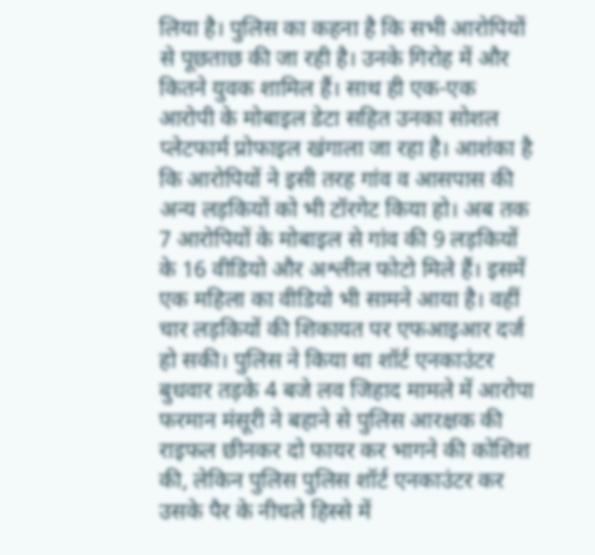लिया है। पुलिस का कहना है कि सभी आरोपियों से पूछताछ की जा रही है। उनके गिरोह में और कितने युवक शामिल हैं। साथ ही एक-एक आरोपी के मोबाइल डेटा सहित उनका सोशल प्लेटफार्म प्रोफाइल खंगाला जा रहा है। आशंका है कि आरोपियों ने इसी तरह गांव व आसपास की अन्य लड़कियों को भी टॉरगेट किया हो। अब तक 7 आरोपियों के मोबाइल से गांव की 9 लड़कियों के 16 वीडियो और अश्लील फोटो मिले हैं। इसमें एक महिला का वीडियो भी सामने आया है। वहीं चार लड़कियों की शिकायत पर एफआइआर दर्ज हो सकी। पुलिस ने किया था शॉर्ट एनकाउंटर बुधवार तड़के 4 बजे लव जिहाद मामले में आरोपा फरमान मंसूरी ने बहाने से पुलिस आरक्षक की राइफल छीनकर दो फायर कर भागने की कोशिश की, लेकिन पुलिस पुलिस शॉर्ट एनकाउंटर कर उसके पैर के नीचले हिस्से में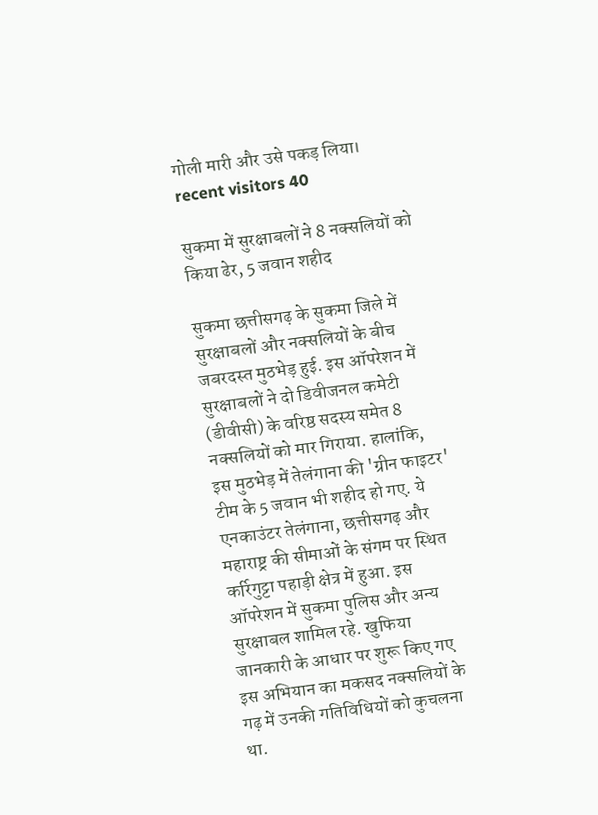गोली मारी और उसे पकड़ लिया। recent visitors 40

सुकमा में सुरक्षाबलों ने 8 नक्सलियों को किया ढेर, 5 जवान शहीद

सुकमा छत्तीसगढ़ के सुकमा जिले में सुरक्षाबलों और नक्सलियों के बीच जबरदस्त मुठभेड़ हुई. इस ऑपरेशन में सुरक्षाबलों ने दो डिवीजनल कमेटी (डीवीसी) के वरिष्ठ सदस्य समेत 8 नक्सलियों को मार गिराया. हालांकि, इस मुठभेड़ में तेलंगाना की 'ग्रीन फाइटर' टीम के 5 जवान भी शहीद हो गए. ये एनकाउंटर तेलंगाना, छत्तीसगढ़ और महाराष्ट्र की सीमाओं के संगम पर स्थित कर्रिगुट्टा पहाड़ी क्षेत्र में हुआ. इस ऑपरेशन में सुकमा पुलिस और अन्य सुरक्षाबल शामिल रहे. खुफिया जानकारी के आधार पर शुरू किए गए इस अभियान का मकसद नक्सलियों के गढ़ में उनकी गतिविधियों को कुचलना था.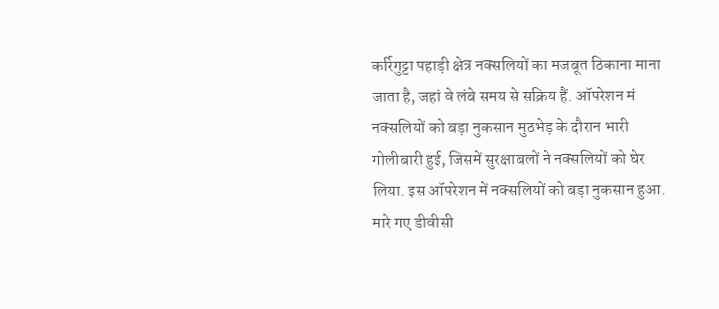कर्रिगुट्टा पहाड़ी क्षेत्र नक्सलियों का मजबूत ठिकाना माना जाता है, जहां वे लंबे समय से सक्रिय हैं. ऑपरेशन मं नक्सलियों को बड़ा नुकसान मुठभेड़ के दौरान भारी गोलीबारी हुई, जिसमें सुरक्षाबलों ने नक्सलियों को घेर लिया. इस ऑपरेशन में नक्सलियों को बड़ा नुकसान हुआ. मारे गए डीवीसी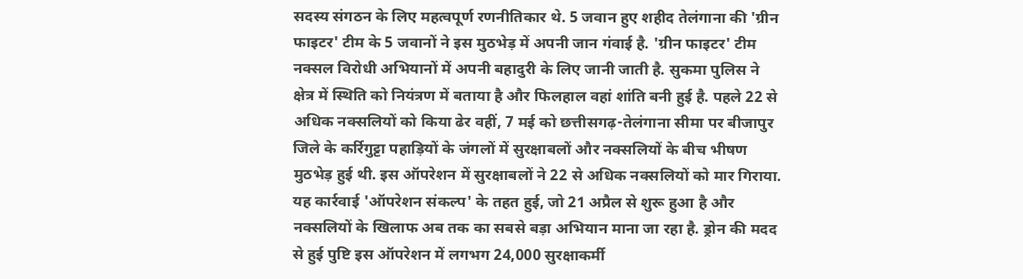सदस्य संगठन के लिए महत्वपूर्ण रणनीतिकार थे. 5 जवान हुए शहीद तेलंगाना की 'ग्रीन फाइटर' टीम के 5 जवानों ने इस मुठभेड़ में अपनी जान गंवाई है. 'ग्रीन फाइटर' टीम नक्सल विरोधी अभियानों में अपनी बहादुरी के लिए जानी जाती है. सुकमा पुलिस ने क्षेत्र में स्थिति को नियंत्रण में बताया है और फिलहाल वहां शांति बनी हुई है. पहले 22 से अधिक नक्सलियों को किया ढेर वहीं, 7 मई को छत्तीसगढ़-तेलंगाना सीमा पर बीजापुर जिले के कर्रिगुट्टा पहाड़ियों के जंगलों में सुरक्षाबलों और नक्सलियों के बीच भीषण मुठभेड़ हुई थी. इस ऑपरेशन में सुरक्षाबलों ने 22 से अधिक नक्सलियों को मार गिराया. यह कार्रवाई 'ऑपरेशन संकल्प' के तहत हुई, जो 21 अप्रैल से शुरू हुआ है और नक्सलियों के खिलाफ अब तक का सबसे बड़ा अभियान माना जा रहा है. ड्रोन की मदद से हुई पुष्टि इस ऑपरेशन में लगभग 24,000 सुरक्षाकर्मी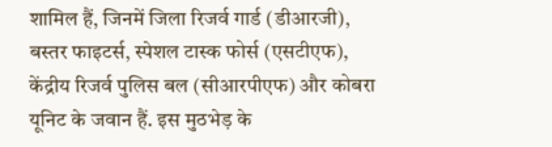शामिल हैं, जिनमें जिला रिजर्व गार्ड (डीआरजी), बस्तर फाइटर्स, स्पेशल टास्क फोर्स (एसटीएफ), केंद्रीय रिजर्व पुलिस बल (सीआरपीएफ) और कोबरा यूनिट के जवान हैं. इस मुठभेड़ के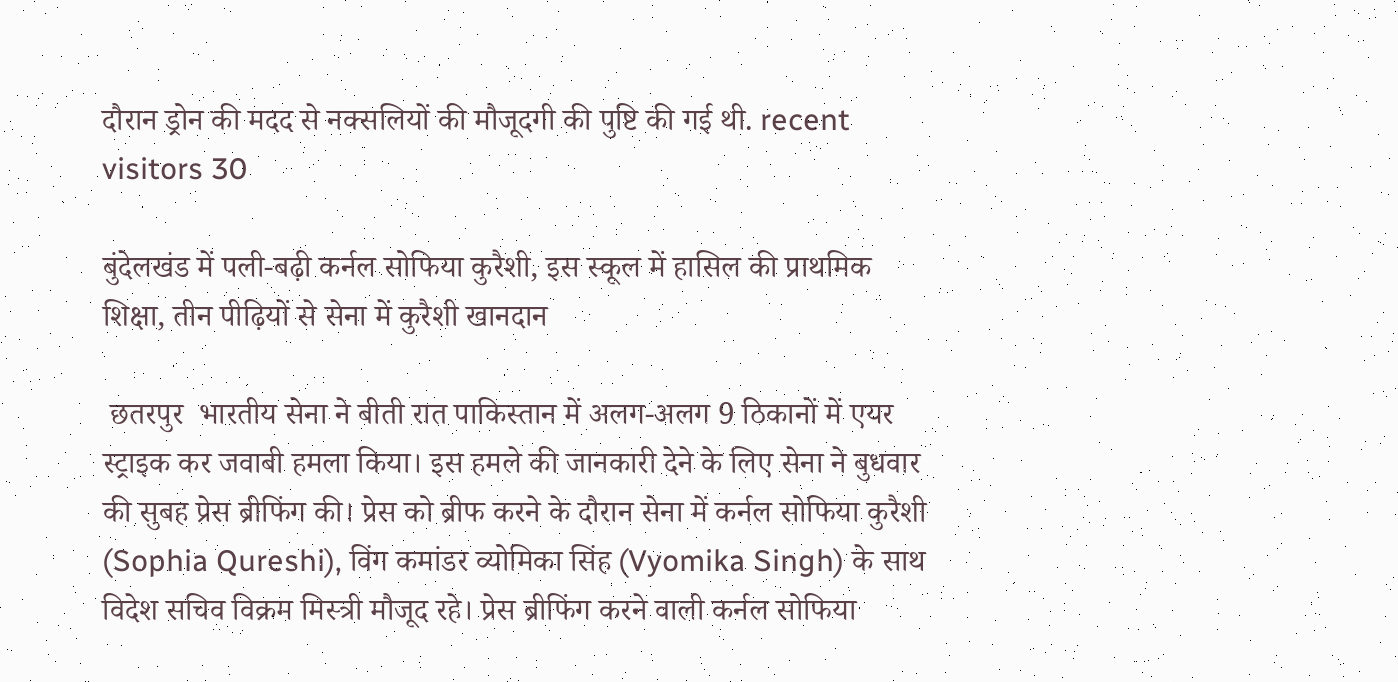दौरान ड्रोन की मदद से नक्सलियों की मौजूदगी की पुष्टि की गई थी. recent visitors 30

बुंदेलखंड में पली-बढ़ी कर्नल सोफिया कुरैशी, इस स्कूल में हासिल की प्राथमिक शिक्षा, तीन पीढ़ियों से सेना में कुरैशी खानदान

 छतरपुर  भारतीय सेना ने बीती रात पाकिस्तान में अलग-अलग 9 ठिकानों में एयर स्ट्राइक कर जवाबी हमला किया। इस हमले की जानकारी देने के लिए सेना ने बुधवार की सुबह प्रेस ब्रीफिंग की। प्रेस को ब्रीफ करने के दौरान सेना में कर्नल सोफिया कुरैशी (Sophia Qureshi), विंग कमांडर व्योमिका सिंह (Vyomika Singh) के साथ विदेश सचिव विक्रम मिस्त्री मौजूद रहे। प्रेस ब्रीफिंग करने वाली कर्नल सोफिया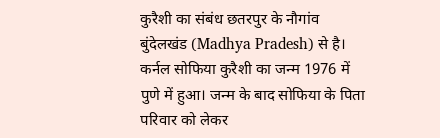कुरैशी का संबंध छतरपुर के नौगांव बुंदेलखंड (Madhya Pradesh) से है। कर्नल सोफिया कुरैशी का जन्म 1976 में पुणे में हुआ। जन्म के बाद सोफिया के पिता परिवार को लेकर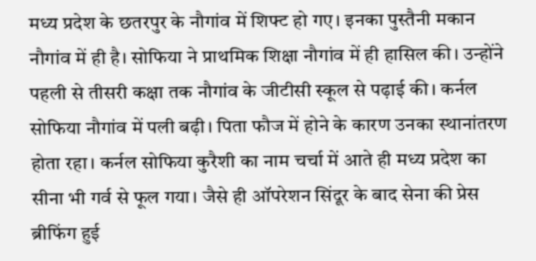मध्य प्रदेश के छतरपुर के नौगांव में शिफ्ट हो गए। इनका पुस्तैनी मकान नौगांव में ही है। सोफिया ने प्राथमिक शिक्षा नौगांव में ही हासिल की। उन्होंने पहली से तीसरी कक्षा तक नौगांव के जीटीसी स्कूल से पढ़ाई की। कर्नल सोफिया नौगांव में पली बढ़ी। पिता फौज में होने के कारण उनका स्थानांतरण होता रहा। कर्नल सोफिया कुरैशी का नाम चर्चा में आते ही मध्य प्रदेश का सीना भी गर्व से फूल गया। जैसे ही ऑपरेशन सिंदूर के बाद सेना की प्रेस ब्रीफिंग हुई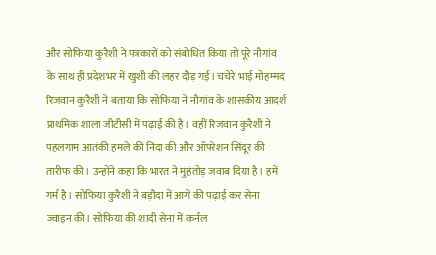और सोफिया कुरैशी ने पत्रकारों को संबोधित किया तो पूरे नौगांव के साथ ही प्रदेशभर में खुशी की लहर दौड़ गई। चचेरे भाई मोहम्मद रिजवान कुरैशी ने बताया कि सोफिया ने नौगांव के शासकीय आदर्श प्राथमिक शाला जीटीसी में पढ़ाई की है। वहीं रिजवान कुरैशी ने पहलगाम आतंकी हमले की निंदा की और ऑपरेशन सिंदूर की तारीफ की। उन्होंने कहा कि भारत ने मुहंतोड़ जवाब दिया है। हमें गर्म है। सोफिया कुरैशी ने बड़ौदा में आगे की पढ़ाई कर सेना ज्वाइन की। सोफिया की शादी सेना में कर्नल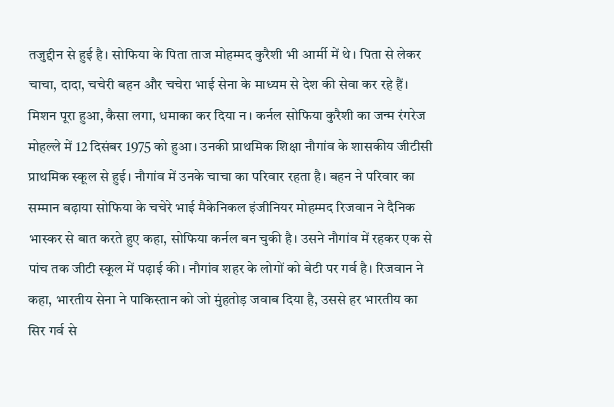तजुद्दीन से हुई है। सोफिया के पिता ताज मोहम्मद कुरैशी भी आर्मी में थे। पिता से लेकर चाचा, दादा, चचेरी बहन और चचेरा भाई सेना के माध्यम से देश की सेवा कर रहे हैं। मिशन पूरा हुआ, कैसा लगा, धमाका कर दिया न। कर्नल सोफिया कुरैशी का जन्म रंगरेज मोहल्ले में 12 दिसंबर 1975 को हुआ। उनकी प्राथमिक शिक्षा नौगांव के शासकीय जीटीसी प्राथमिक स्कूल से हुई। नौगांव में उनके चाचा का परिवार रहता है। बहन ने परिवार का सम्मान बढ़ाया सोफिया के चचेरे भाई मैकेनिकल इंजीनियर मोहम्मद रिजवान ने दैनिक भास्कर से बात करते हुए कहा, सोफिया कर्नल बन चुकी है। उसने नौगांव में रहकर एक से पांच तक जीटी स्कूल में पढ़ाई की। नौगांव शहर के लोगों को बेटी पर गर्व है। रिजवान ने कहा, भारतीय सेना ने पाकिस्तान को जो मुंहतोड़ जवाब दिया है, उससे हर भारतीय का सिर गर्व से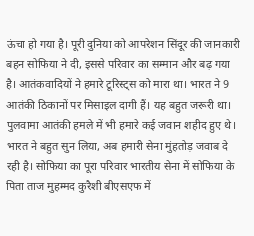ऊंचा हो गया है। पूरी दुनिया को आपरेशन सिंदूर की जानकारी बहन सोफिया ने दी, इससे परिवार का सम्मान और बढ़ गया है। आतंकवादियों ने हमारे टूरिस्ट्स को मारा था। भारत ने 9 आतंकी ठिकानों पर मिसाइल दागी हैं। यह बहुत जरूरी था। पुलवामा आतंकी हमले में भी हमारे कई जवान शहीद हुए थे। भारत ने बहुत सुन लिया, अब हमारी सेना मुंहतोड़ जवाब दे रही है। सोफिया का पूरा परिवार भारतीय सेना में सोफिया के पिता ताज मुहम्मद कुरैशी बीएसएफ में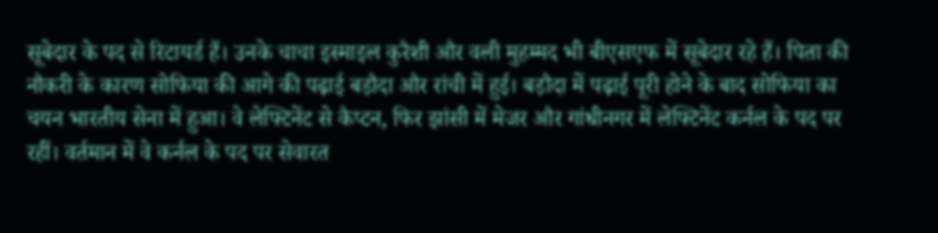सूबेदार के पद से रिटायर्ड हैं। उनके चाचा इस्माइल कुरैशी और वली मुहम्मद भी बीएसएफ में सूबेदार रहे हैं। पिता की नौकरी के कारण सोफिया की आगे की पढ़ाई बड़ौदा और रांची में हुई। बड़ौदा में पढ़ाई पूरी होने के बाद सोफिया का चयन भारतीय सेना में हुआ। वे लेफ्टिनेंट से कैप्टन, फिर झांसी में मेजर और गांधीनगर में लेफ्टिनेंट कर्नल के पद पर रहीं। वर्तमान में वे कर्नल के पद पर सेवारत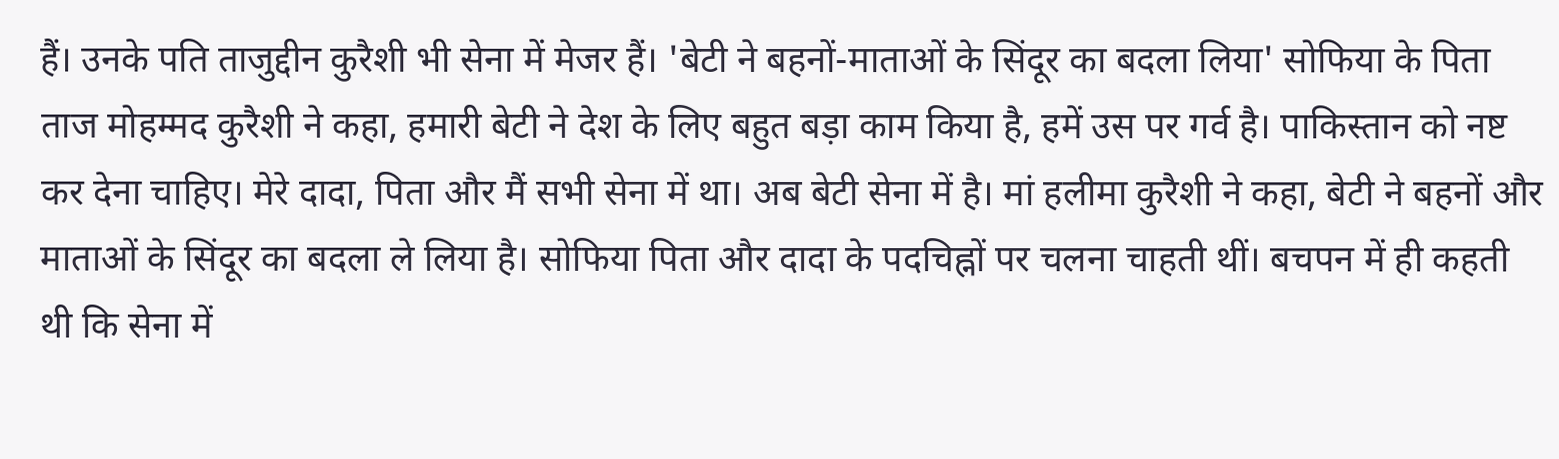हैं। उनके पति ताजुद्दीन कुरैशी भी सेना में मेजर हैं। 'बेटी ने बहनों-माताओं के सिंदूर का बदला लिया' सोफिया के पिता ताज मोहम्मद कुरैशी ने कहा, हमारी बेटी ने देश के लिए बहुत बड़ा काम किया है, हमें उस पर गर्व है। पाकिस्तान को नष्ट कर देना चाहिए। मेरे दादा, पिता और मैं सभी सेना में था। अब बेटी सेना में है। मां हलीमा कुरैशी ने कहा, बेटी ने बहनों और माताओं के सिंदूर का बदला ले लिया है। सोफिया पिता और दादा के पदचिह्नों पर चलना चाहती थीं। बचपन में ही कहती थी कि सेना में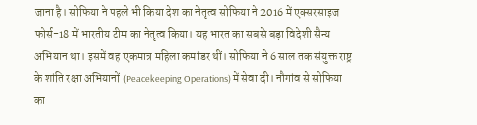जाना है। सोफिया ने पहले भी किया देश का नेतृत्व सोफिया ने 2016 में एक्सरसाइज फोर्स-18 में भारतीय टीम का नेतृत्व किया। यह भारत का सबसे बड़ा विदेशी सैन्य अभियान था। इसमें वह एकमात्र महिला कमांडर थीं। सोफिया ने 6 साल तक संयुक्त राष्ट्र के शांति रक्षा अभियानों (Peacekeeping Operations) में सेवा दी। नौगांव से सोफिया का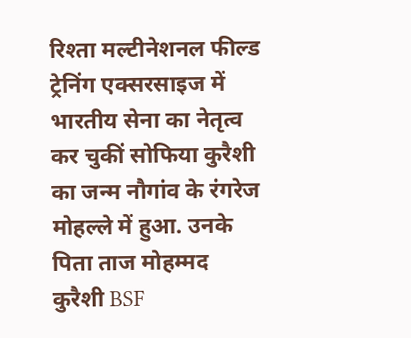रिश्ता मल्टीनेशनल फील्ड ट्रेनिंग एक्सरसाइज में भारतीय सेना का नेतृत्व कर चुकीं सोफिया कुरैशी का जन्म नौगांव के रंगरेज मोहल्ले में हुआ. उनके पिता ताज मोहम्मद कुरैशी BSF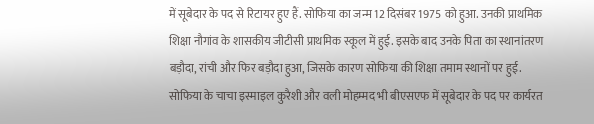में सूबेदार के पद से रिटायर हुए हैं. सोफिया का जन्म 12 दिसंबर 1975 को हुआ. उनकी प्राथमिक शिक्षा नौगांव के शासकीय जीटीसी प्राथमिक स्कूल में हुई. इसके बाद उनके पिता का स्थानांतरण बड़ौदा, रांची और फिर बड़ौदा हुआ, जिसके कारण सोफिया की शिक्षा तमाम स्थानों पर हुई. सोफिया के चाचा इस्माइल कुरैशी और वली मोहम्मद भी बीएसएफ में सूबेदार के पद पर कार्यरत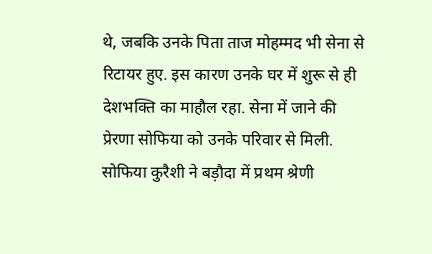थे, जबकि उनके पिता ताज मोहम्मद भी सेना से रिटायर हुए. इस कारण उनके घर में शुरू से ही देशभक्ति का माहौल रहा. सेना में जाने की प्रेरणा सोफिया को उनके परिवार से मिली. सोफिया कुरैशी ने बड़ौदा में प्रथम श्रेणी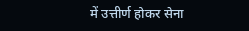में उत्तीर्ण होकर सेना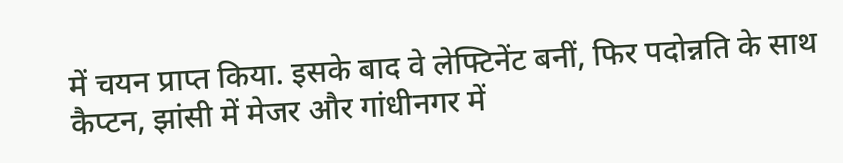में चयन प्राप्त किया. इसके बाद वे लेफ्टिनेंट बनीं, फिर पदोन्नति के साथ कैप्टन, झांसी में मेजर और गांधीनगर में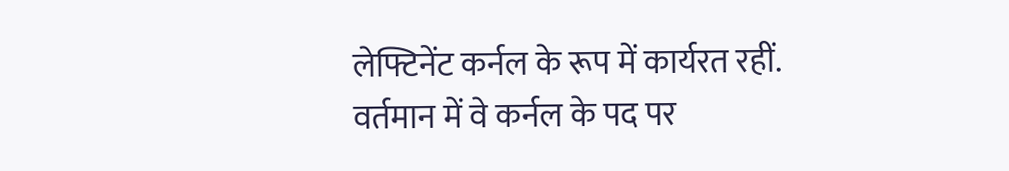लेफ्टिनेंट कर्नल के रूप में कार्यरत रहीं. वर्तमान में वे कर्नल के पद पर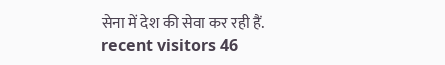सेना में देश की सेवा कर रही हैं. recent visitors 46